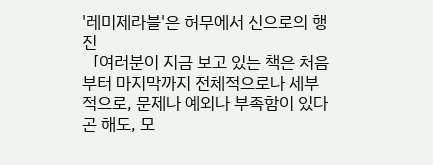'레미제라블'은 허무에서 신으로의 행진
「여러분이 지금 보고 있는 책은 처음부터 마지막까지 전체적으로나 세부적으로, 문제나 예외나 부족함이 있다곤 해도, 모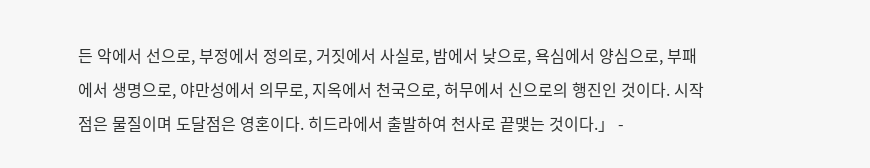든 악에서 선으로, 부정에서 정의로, 거짓에서 사실로, 밤에서 낮으로, 욕심에서 양심으로, 부패에서 생명으로, 야만성에서 의무로, 지옥에서 천국으로, 허무에서 신으로의 행진인 것이다. 시작점은 물질이며 도달점은 영혼이다. 히드라에서 출발하여 천사로 끝맺는 것이다.」 -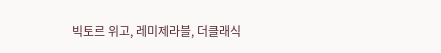빅토르 위고, 레미제라블, 더클래식